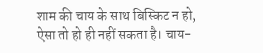शाम की चाय के साथ बिस्किट न हो, ऐसा तो हो ही नहीं सकता है। चाय-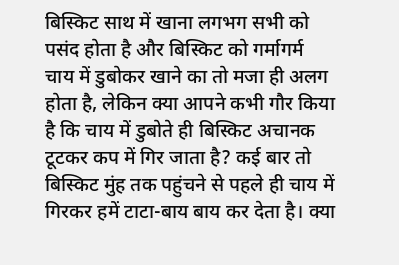बिस्किट साथ में खाना लगभग सभी को पसंद होता है और बिस्किट को गर्मागर्म चाय में डुबोकर खाने का तो मजा ही अलग होता है, लेकिन क्या आपने कभी गौर किया है कि चाय में डुबोते ही बिस्किट अचानक टूटकर कप में गिर जाता है? कई बार तो बिस्किट मुंह तक पहुंचने से पहले ही चाय में गिरकर हमें टाटा-बाय बाय कर देता है। क्या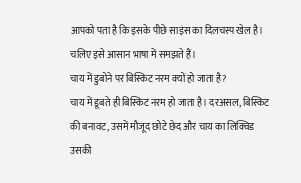आपको पता है कि इसके पीछे साइंस का दिलचस्प खेल है। चलिए इसे आसान भाषा में समझते हैं।
चाय में डुबोने पर बिस्किट नरम क्यों हो जाता है?
चाय में डूबते ही बिस्किट नरम हो जाता है। दरअसल, बिस्किट की बनावट, उसमें मौजूद छोटे छेद और चाय का लिक्विड उसकी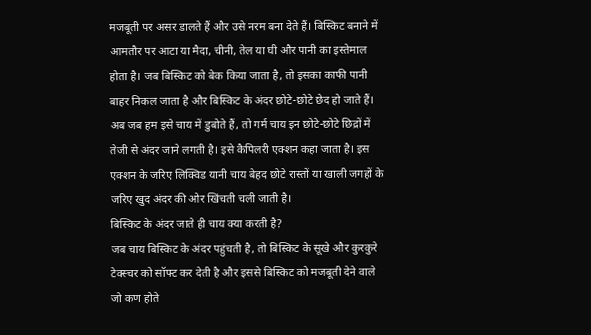मजबूती पर असर डालते हैं और उसे नरम बना देते हैं। बिस्किट बनाने में आमतौर पर आटा या मैदा, चीनी, तेल या घी और पानी का इस्तेमाल होता है। जब बिस्किट को बेक किया जाता है, तो इसका काफी पानी बाहर निकल जाता है और बिस्किट के अंदर छोटे-छोटे छेद हो जाते हैं। अब जब हम इसे चाय में डुबोते हैं, तो गर्म चाय इन छोटे-छोटे छिद्रों में तेजी से अंदर जाने लगती है। इसे कैपिलरी एक्शन कहा जाता है। इस एक्शन के जरिए लिक्विड यानी चाय बेहद छोटे रास्तों या खाली जगहों के जरिए खुद अंदर की ओर खिंचती चली जाती है।
बिस्किट के अंदर जाते ही चाय क्या करती है?
जब चाय बिस्किट के अंदर पहुंचती है, तो बिस्किट के सूखे और कुरकुरे टेक्स्चर को सॉफ्ट कर देती है और इससे बिस्किट को मजबूती देने वाले जो कण होते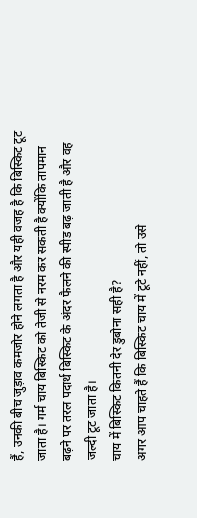हैं, उनकी बीच जुड़ाव कमजोर होने लगता है और यही वजह है कि बिस्किट टूट जाता है। गर्म चाय बिस्किट को तेजी से नरम कर सकती है क्योंकि तापमान बढ़ने पर तरल पदार्थ बिस्किट के अंदर फैलने की स्पीड बढ़ जाती है और वह जल्दी टूट जाता है।
चाय में बिस्किट कितनी देर डुबोना सही है?
अगर आप चाहते हैं कि बिस्किट चाय में टूटे नहीं, तो उसे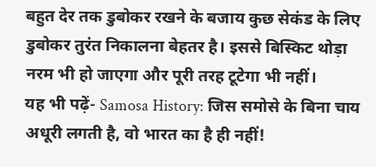बहुत देर तक डुबोकर रखने के बजाय कुछ सेकंड के लिए डुबोकर तुरंत निकालना बेहतर है। इससे बिस्किट थोड़ा नरम भी हो जाएगा और पूरी तरह टूटेगा भी नहीं।
यह भी पढ़ें- Samosa History: जिस समोसे के बिना चाय अधूरी लगती है, वो भारत का है ही नहीं!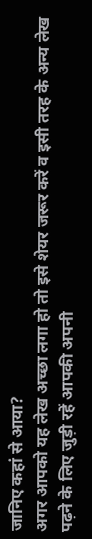जानिए कहां से आया?
अगर आपको यह लेख अच्छा लगा हो तो इसे शेयर जरूर करें व इसी तरह के अन्य लेख पढ़ने के लिए जुड़ी रहें आपकी अपनी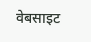वेबसाइट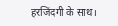हरजिंदगी के साथ।